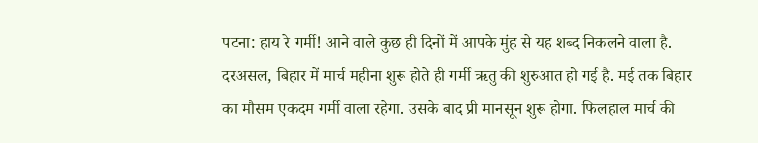पटना: हाय रे गर्मी! आने वाले कुछ ही दिनों में आपके मुंह से यह शब्द निकलने वाला है. दरअसल, बिहार में मार्च महीना शुरू होते ही गर्मी ऋतु की शुरुआत हो गई है. मई तक बिहार का मौसम एकदम गर्मी वाला रहेगा. उसके बाद प्री मानसून शुरू होगा. फिलहाल मार्च की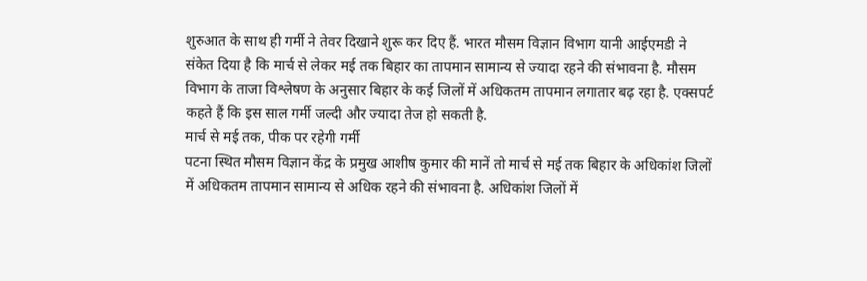शुरुआत के साथ ही गर्मी ने तेवर दिखाने शुरू कर दिए हैं. भारत मौसम विज्ञान विभाग यानी आईएमडी ने संकेत दिया है कि मार्च से लेकर मई तक बिहार का तापमान सामान्य से ज्यादा रहने की संभावना है. मौसम विभाग के ताजा विश्लेषण के अनुसार बिहार के कई जिलों में अधिकतम तापमान लगातार बढ़ रहा है. एक्सपर्ट कहते हैं कि इस साल गर्मी जल्दी और ज्यादा तेज हो सकती है.
मार्च से मई तक, पीक पर रहेगी गर्मी
पटना स्थित मौसम विज्ञान केंद्र के प्रमुख आशीष कुमार की मानें तो मार्च से मई तक बिहार के अधिकांश जिलों में अधिकतम तापमान सामान्य से अधिक रहने की संभावना है. अधिकांश जिलों में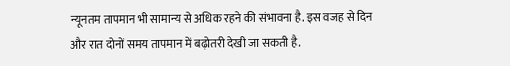न्यूनतम तापमान भी सामान्य से अधिक रहने की संभावना है. इस वजह से दिन और रात दोनों समय तापमान में बढ़ोतरी देखी जा सकती है.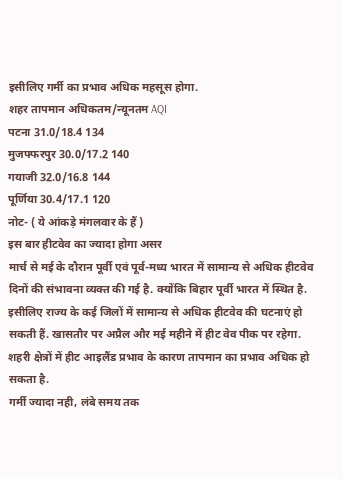इसीलिए गर्मी का प्रभाव अधिक महसूस होगा.
शहर तापमान अधिकतम/न्यूनतम AQI
पटना 31.0/18.4 134
मुजफ्फरपुर 30.0/17.2 140
गयाजी 32.0/16.8 144
पूर्णिया 30.4/17.1 120
नोट- ( ये आंकड़े मंगलवार के हैं )
इस बार हीटवेव का ज्यादा होगा असर
मार्च से मई के दौरान पूर्वी एवं पूर्व-मध्य भारत में सामान्य से अधिक हीटवेव दिनों की संभावना व्यक्त की गई है. क्योंकि बिहार पूर्वी भारत में स्थित है. इसीलिए राज्य के कई जिलों में सामान्य से अधिक हीटवेव की घटनाएं हो सकती हैं. खासतौर पर अप्रैल और मई महीने में हीट वेव पीक पर रहेगा. शहरी क्षेत्रों में हीट आइलैंड प्रभाव के कारण तापमान का प्रभाव अधिक हो सकता है.
गर्मी ज्यादा नही, लंबे समय तक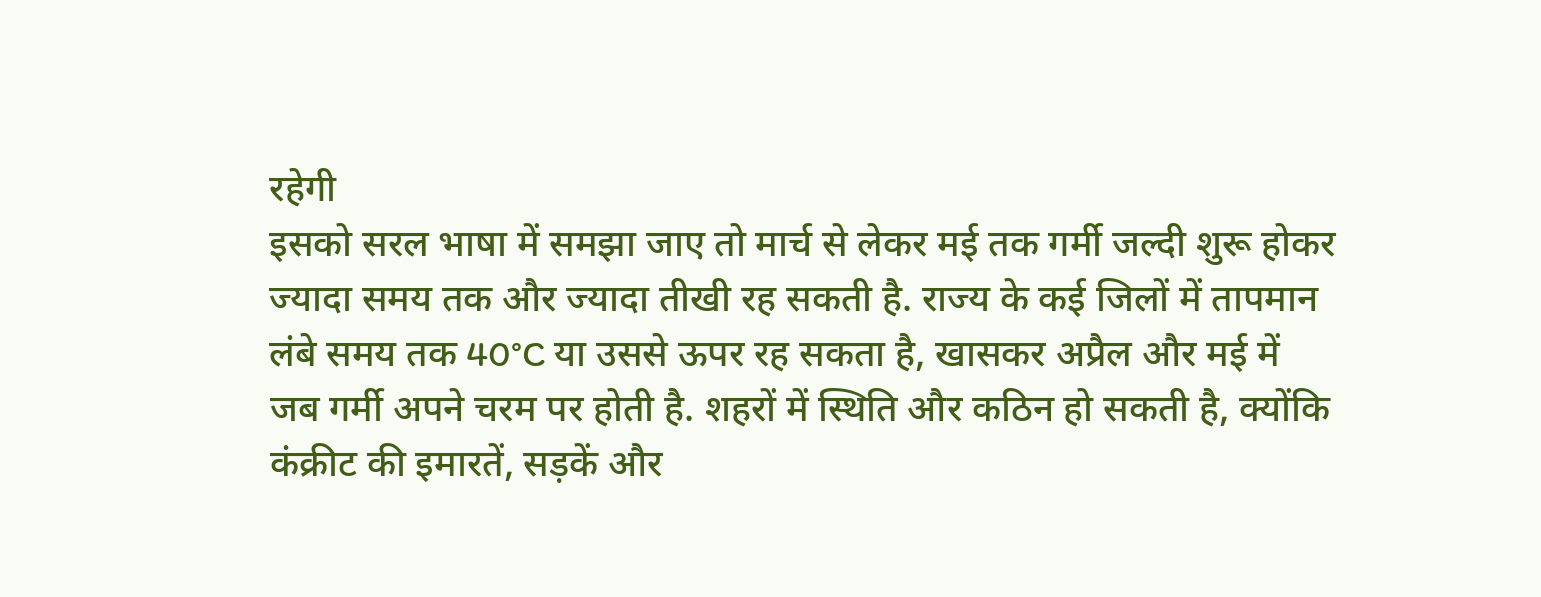रहेगी
इसको सरल भाषा में समझा जाए तो मार्च से लेकर मई तक गर्मी जल्दी शुरू होकर ज्यादा समय तक और ज्यादा तीखी रह सकती है. राज्य के कई जिलों में तापमान लंबे समय तक 40°C या उससे ऊपर रह सकता है, खासकर अप्रैल और मई में जब गर्मी अपने चरम पर होती है. शहरों में स्थिति और कठिन हो सकती है, क्योंकि कंक्रीट की इमारतें, सड़कें और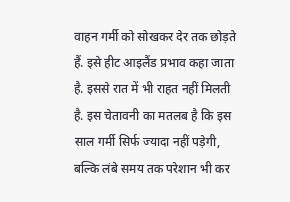वाहन गर्मी को सोखकर देर तक छोड़ते हैं. इसे हीट आइलैंड प्रभाव कहा जाता है. इससे रात में भी राहत नहीं मिलती है. इस चेतावनी का मतलब है कि इस साल गर्मी सिर्फ ज्यादा नहीं पड़ेगी, बल्कि लंबे समय तक परेशान भी कर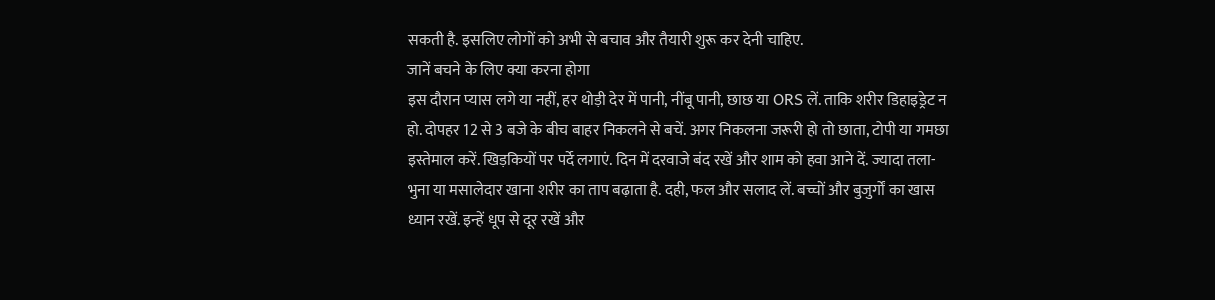सकती है. इसलिए लोगों को अभी से बचाव और तैयारी शुरू कर देनी चाहिए.
जानें बचने के लिए क्या करना होगा
इस दौरान प्यास लगे या नहीं, हर थोड़ी देर में पानी, नींबू पानी, छाछ या ORS लें. ताकि शरीर डिहाइड्रेट न हो. दोपहर 12 से 3 बजे के बीच बाहर निकलने से बचें. अगर निकलना जरूरी हो तो छाता, टोपी या गमछा इस्तेमाल करें. खिड़कियों पर पर्दे लगाएं. दिन में दरवाजे बंद रखें और शाम को हवा आने दें. ज्यादा तला-भुना या मसालेदार खाना शरीर का ताप बढ़ाता है. दही, फल और सलाद लें. बच्चों और बुजुर्गों का खास ध्यान रखें. इन्हें धूप से दूर रखें और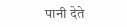पानी देते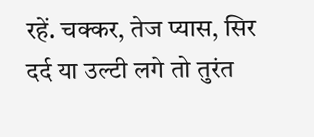रहें. चक्कर, तेज प्यास, सिर दर्द या उल्टी लगे तो तुरंत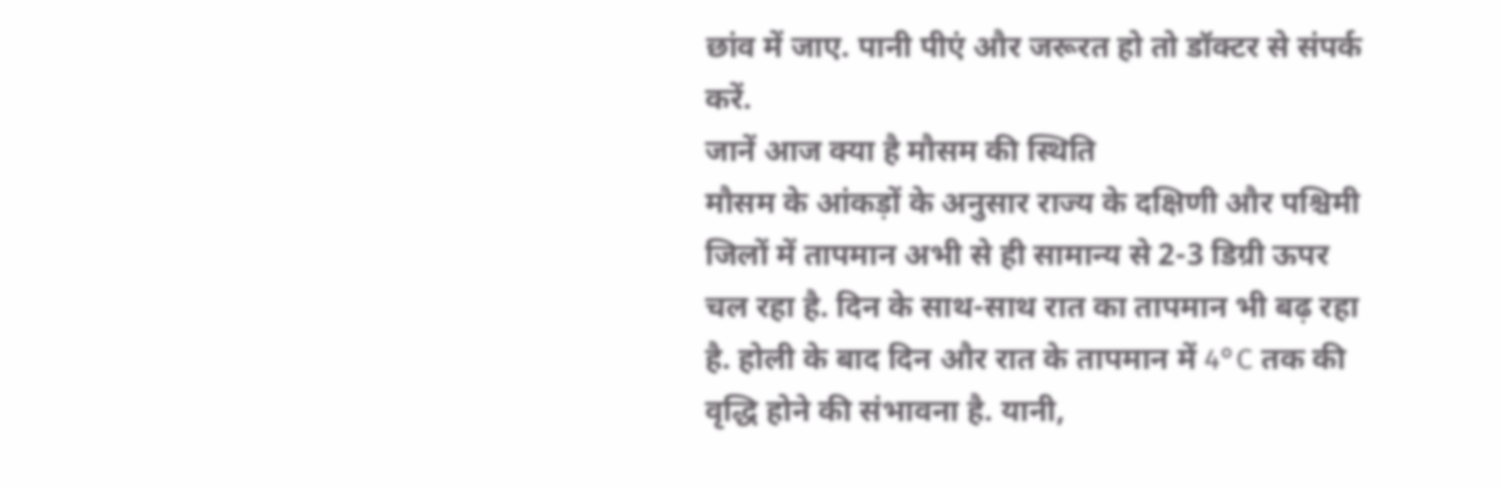छांव में जाए. पानी पीएं और जरूरत हो तो डॉक्टर से संपर्क करें.
जानें आज क्या है मौसम की स्थिति
मौसम के आंकड़ों के अनुसार राज्य के दक्षिणी और पश्चिमी जिलों में तापमान अभी से ही सामान्य से 2-3 डिग्री ऊपर चल रहा है. दिन के साथ-साथ रात का तापमान भी बढ़ रहा है. होली के बाद दिन और रात के तापमान में 4°C तक की वृद्धि होने की संभावना है. यानी,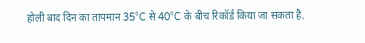होली बाद दिन का तापमान 35°C से 40°C के बीच रिकॉर्ड किया जा सकता है.